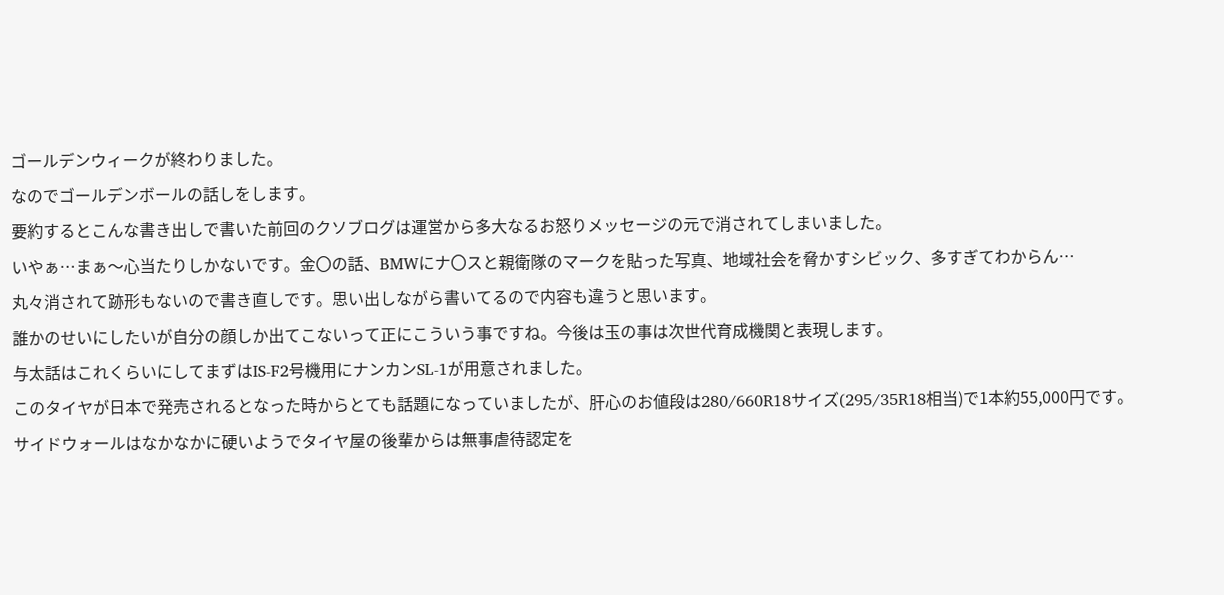ゴールデンウィークが終わりました。
なのでゴールデンボールの話しをします。
要約するとこんな書き出しで書いた前回のクソブログは運営から多大なるお怒りメッセージの元で消されてしまいました。
いやぁ…まぁ〜心当たりしかないです。金〇の話、BMWにナ〇スと親衛隊のマークを貼った写真、地域社会を脅かすシビック、多すぎてわからん…
丸々消されて跡形もないので書き直しです。思い出しながら書いてるので内容も違うと思います。
誰かのせいにしたいが自分の顔しか出てこないって正にこういう事ですね。今後は玉の事は次世代育成機関と表現します。
与太話はこれくらいにしてまずはIS-F2号機用にナンカンSL-1が用意されました。
このタイヤが日本で発売されるとなった時からとても話題になっていましたが、肝心のお値段は280/660R18サイズ(295/35R18相当)で1本約55,000円です。
サイドウォールはなかなかに硬いようでタイヤ屋の後輩からは無事虐待認定を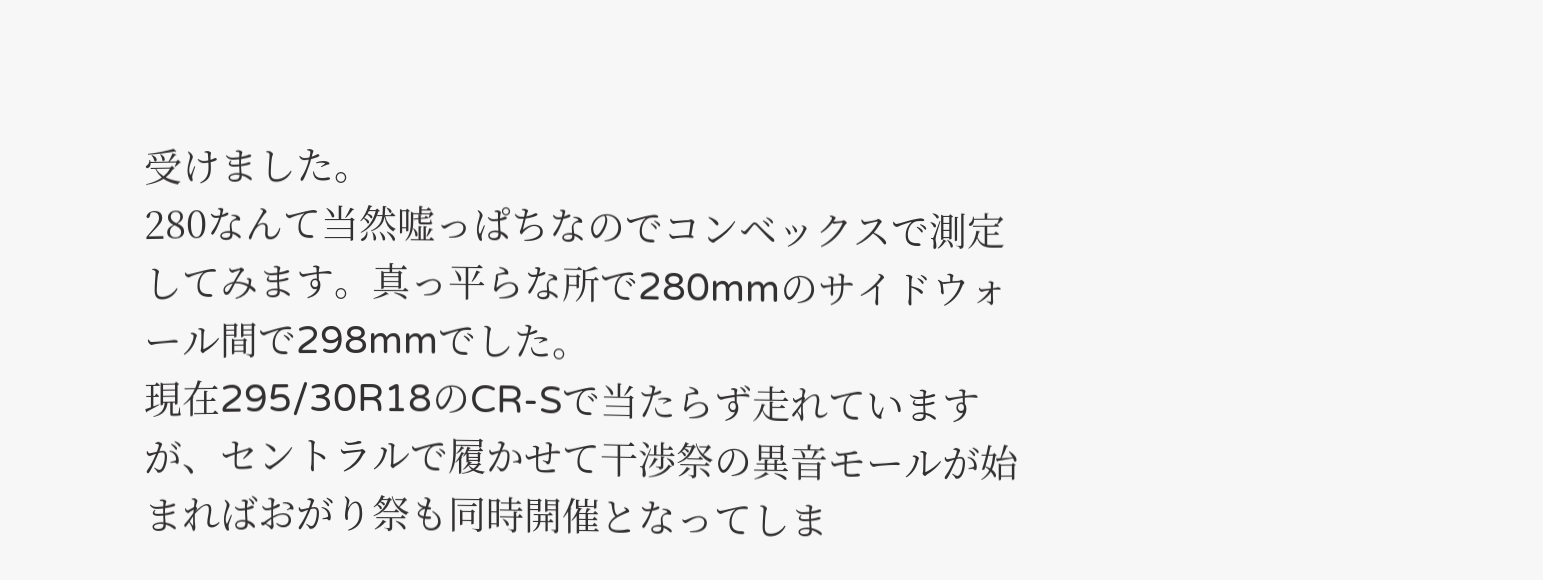受けました。
280なんて当然嘘っぱちなのでコンベックスで測定してみます。真っ平らな所で280mmのサイドウォール間で298mmでした。
現在295/30R18のCR-Sで当たらず走れていますが、セントラルで履かせて干渉祭の異音モールが始まればおがり祭も同時開催となってしま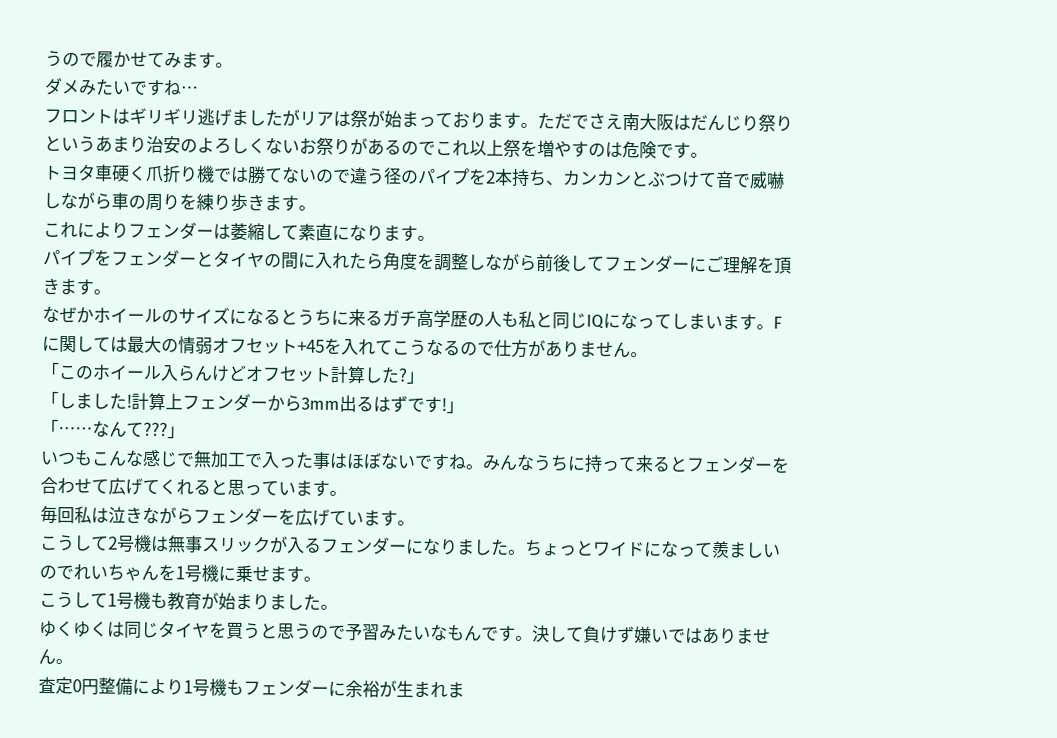うので履かせてみます。
ダメみたいですね…
フロントはギリギリ逃げましたがリアは祭が始まっております。ただでさえ南大阪はだんじり祭りというあまり治安のよろしくないお祭りがあるのでこれ以上祭を増やすのは危険です。
トヨタ車硬く爪折り機では勝てないので違う径のパイプを2本持ち、カンカンとぶつけて音で威嚇しながら車の周りを練り歩きます。
これによりフェンダーは萎縮して素直になります。
パイプをフェンダーとタイヤの間に入れたら角度を調整しながら前後してフェンダーにご理解を頂きます。
なぜかホイールのサイズになるとうちに来るガチ高学歴の人も私と同じIQになってしまいます。Fに関しては最大の情弱オフセット+45を入れてこうなるので仕方がありません。
「このホイール入らんけどオフセット計算した?」
「しました!計算上フェンダーから3mm出るはずです!」
「……なんて???」
いつもこんな感じで無加工で入った事はほぼないですね。みんなうちに持って来るとフェンダーを合わせて広げてくれると思っています。
毎回私は泣きながらフェンダーを広げています。
こうして2号機は無事スリックが入るフェンダーになりました。ちょっとワイドになって羨ましいのでれいちゃんを1号機に乗せます。
こうして1号機も教育が始まりました。
ゆくゆくは同じタイヤを買うと思うので予習みたいなもんです。決して負けず嫌いではありません。
査定0円整備により1号機もフェンダーに余裕が生まれま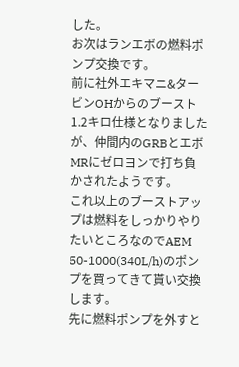した。
お次はランエボの燃料ポンプ交換です。
前に社外エキマニ&タービンOHからのブースト1.2キロ仕様となりましたが、仲間内のGRBとエボMRにゼロヨンで打ち負かされたようです。
これ以上のブーストアップは燃料をしっかりやりたいところなのでAEM 50-1000(340L/h)のポンプを買ってきて貰い交換します。
先に燃料ポンプを外すと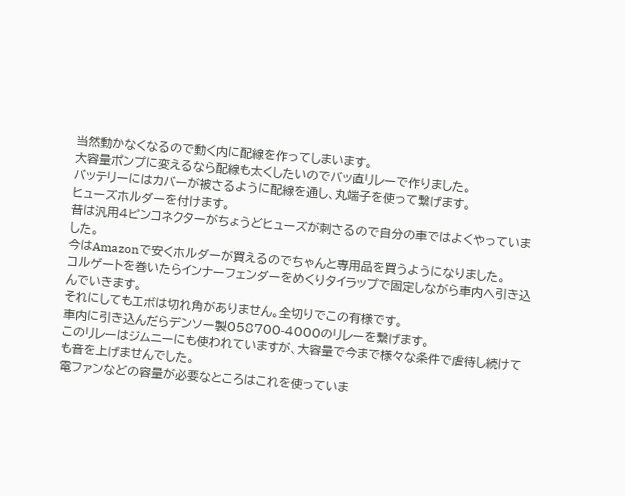当然動かなくなるので動く内に配線を作ってしまいます。
大容量ポンプに変えるなら配線も太くしたいのでバッ直リレーで作りました。
バッテリーにはカバーが被さるように配線を通し、丸端子を使って繋げます。
ヒューズホルダーを付けます。
昔は汎用4ピンコネクターがちょうどヒューズが刺さるので自分の車ではよくやっていました。
今はAmazonで安くホルダーが買えるのでちゃんと専用品を買うようになりました。
コルゲートを巻いたらインナーフェンダーをめくりタイラップで固定しながら車内へ引き込んでいきます。
それにしてもエボは切れ角がありません。全切りでこの有様です。
車内に引き込んだらデンソー製058700-4000のリレーを繋げます。
このリレーはジムニーにも使われていますが、大容量で今まで様々な条件で虐待し続けても音を上げませんでした。
電ファンなどの容量が必要なところはこれを使っていま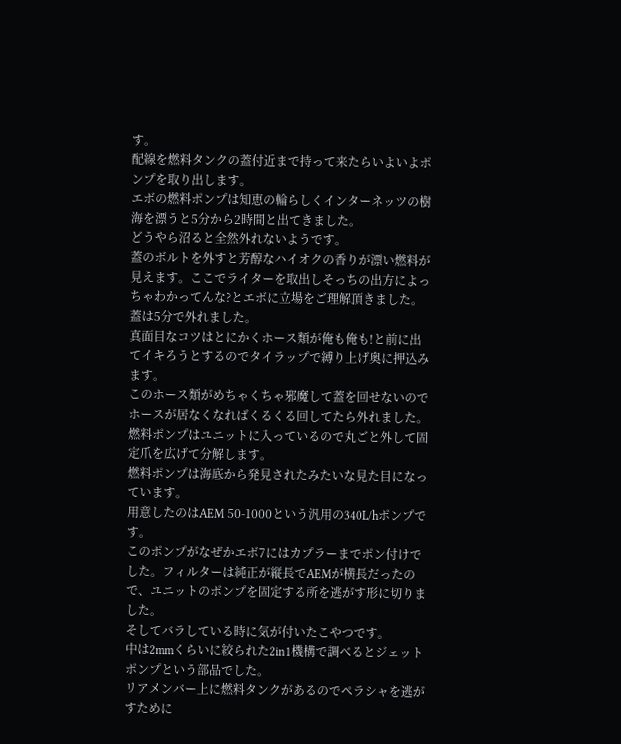す。
配線を燃料タンクの蓋付近まで持って来たらいよいよポンプを取り出します。
エボの燃料ポンプは知恵の輪らしくインターネッツの樹海を漂うと5分から2時間と出てきました。
どうやら沼ると全然外れないようです。
蓋のボルトを外すと芳醇なハイオクの香りが漂い燃料が見えます。ここでライターを取出しそっちの出方によっちゃわかってんな?とエボに立場をご理解頂きました。
蓋は5分で外れました。
真面目なコツはとにかくホース類が俺も俺も!と前に出てイキろうとするのでタイラップで縛り上げ奥に押込みます。
このホース類がめちゃくちゃ邪魔して蓋を回せないのでホースが居なくなればくるくる回してたら外れました。
燃料ポンプはユニットに入っているので丸ごと外して固定爪を広げて分解します。
燃料ポンプは海底から発見されたみたいな見た目になっています。
用意したのはAEM 50-1000という汎用の340L/hポンプです。
このポンプがなぜかエボ7にはカプラーまでポン付けでした。フィルターは純正が縦長でAEMが横長だったので、ユニットのポンプを固定する所を逃がす形に切りました。
そしてバラしている時に気が付いたこやつです。
中は2mmくらいに絞られた2in1機構で調べるとジェットポンプという部品でした。
リアメンバー上に燃料タンクがあるのでペラシャを逃がすために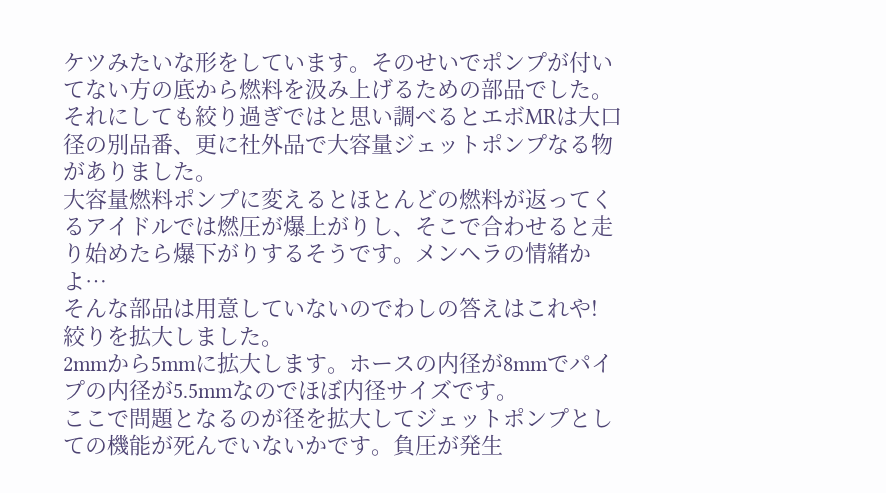ケツみたいな形をしています。そのせいでポンプが付いてない方の底から燃料を汲み上げるための部品でした。
それにしても絞り過ぎではと思い調べるとエボMRは大口径の別品番、更に社外品で大容量ジェットポンプなる物がありました。
大容量燃料ポンプに変えるとほとんどの燃料が返ってくるアイドルでは燃圧が爆上がりし、そこで合わせると走り始めたら爆下がりするそうです。メンヘラの情緒かよ…
そんな部品は用意していないのでわしの答えはこれや!
絞りを拡大しました。
2mmから5mmに拡大します。ホースの内径が8mmでパイプの内径が5.5mmなのでほぼ内径サイズです。
ここで問題となるのが径を拡大してジェットポンプとしての機能が死んでいないかです。負圧が発生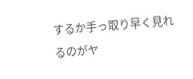するか手っ取り早く見れるのがヤ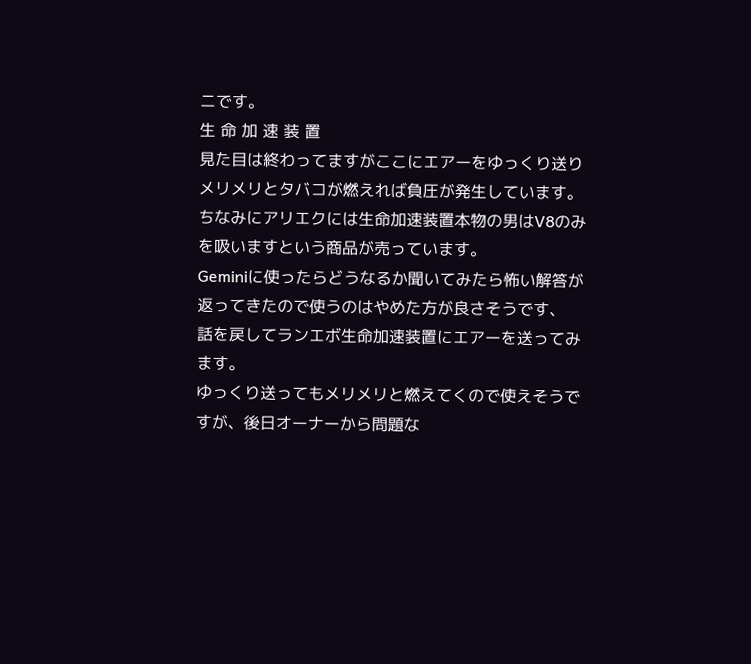ニです。
生 命 加 速 装 置
見た目は終わってますがここにエアーをゆっくり送りメリメリとタバコが燃えれば負圧が発生しています。
ちなみにアリエクには生命加速装置本物の男はV8のみを吸いますという商品が売っています。
Geminiに使ったらどうなるか聞いてみたら怖い解答が返ってきたので使うのはやめた方が良さそうです、
話を戻してランエボ生命加速装置にエアーを送ってみます。
ゆっくり送ってもメリメリと燃えてくので使えそうですが、後日オーナーから問題な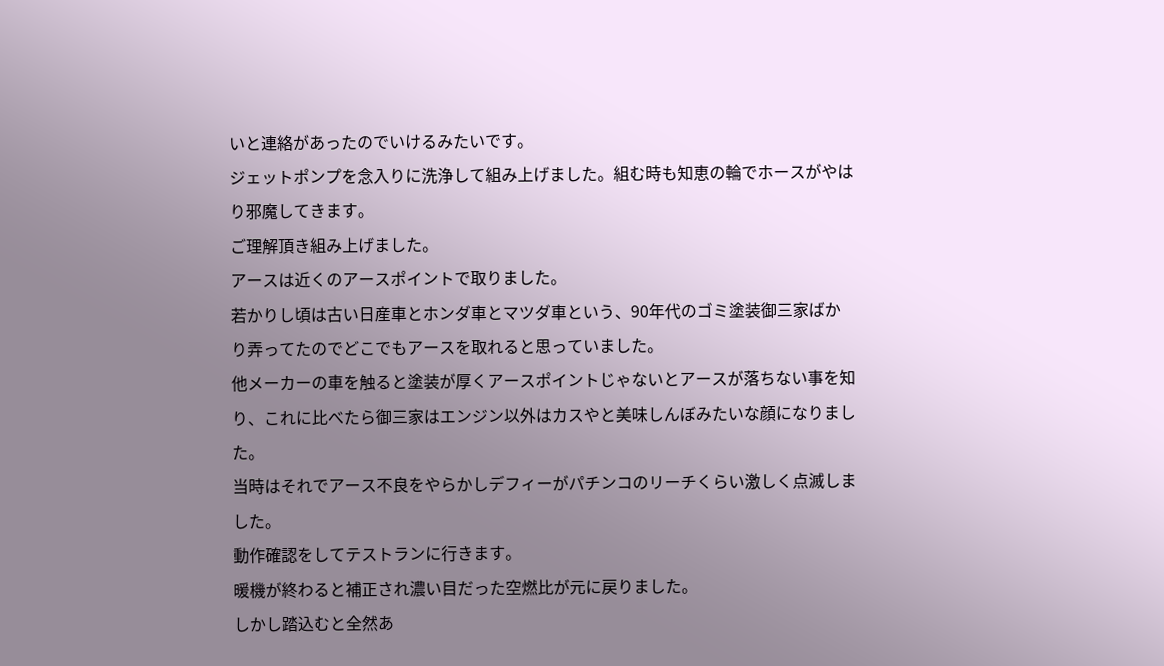いと連絡があったのでいけるみたいです。
ジェットポンプを念入りに洗浄して組み上げました。組む時も知恵の輪でホースがやはり邪魔してきます。
ご理解頂き組み上げました。
アースは近くのアースポイントで取りました。
若かりし頃は古い日産車とホンダ車とマツダ車という、90年代のゴミ塗装御三家ばかり弄ってたのでどこでもアースを取れると思っていました。
他メーカーの車を触ると塗装が厚くアースポイントじゃないとアースが落ちない事を知り、これに比べたら御三家はエンジン以外はカスやと美味しんぼみたいな顔になりました。
当時はそれでアース不良をやらかしデフィーがパチンコのリーチくらい激しく点滅しました。
動作確認をしてテストランに行きます。
暖機が終わると補正され濃い目だった空燃比が元に戻りました。
しかし踏込むと全然あ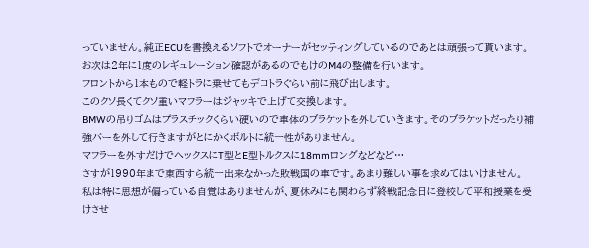っていません。純正ECUを書換えるソフトでオーナーがセッティングしているのであとは頑張って貰います。
お次は2年に1度のレギュレーション確認があるのでもけのM4の整備を行います。
フロントから1本もので軽トラに乗せてもデコトラぐらい前に飛び出します。
このクソ長くてクソ重いマフラーはジャッキで上げて交換します。
BMWの吊りゴムはプラスチックくらい硬いので車体のブラケットを外していきます。そのブラケットだったり補強バーを外して行きますがとにかくボルトに統一性がありません。
マフラーを外すだけでヘックスにT型とE型トルクスに18mmロングなどなど…
さすが1990年まで東西すら統一出来なかった敗戦国の車です。あまり難しい事を求めてはいけません。
私は特に思想が偏っている自覚はありませんが、夏休みにも関わらず終戦記念日に登校して平和授業を受けさせ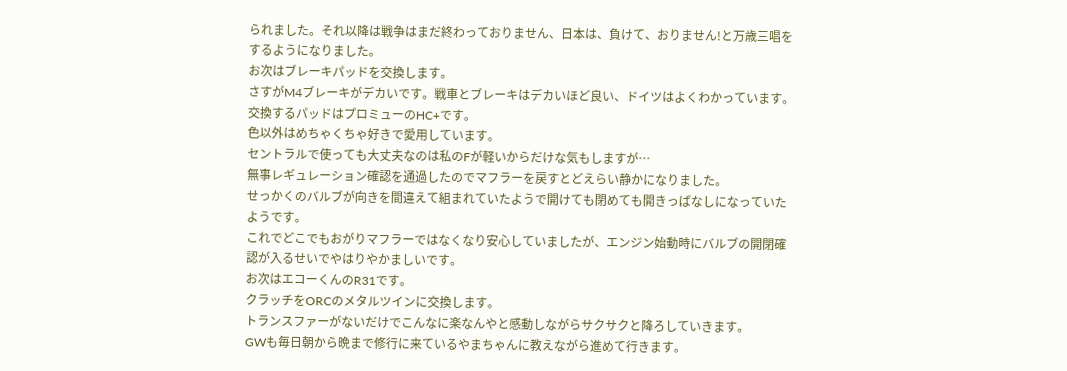られました。それ以降は戦争はまだ終わっておりません、日本は、負けて、おりません!と万歳三唱をするようになりました。
お次はブレーキパッドを交換します。
さすがM4ブレーキがデカいです。戦車とブレーキはデカいほど良い、ドイツはよくわかっています。
交換するパッドはプロミューのHC+です。
色以外はめちゃくちゃ好きで愛用しています。
セントラルで使っても大丈夫なのは私のFが軽いからだけな気もしますが…
無事レギュレーション確認を通過したのでマフラーを戻すとどえらい静かになりました。
せっかくのバルブが向きを間違えて組まれていたようで開けても閉めても開きっぱなしになっていたようです。
これでどこでもおがりマフラーではなくなり安心していましたが、エンジン始動時にバルブの開閉確認が入るせいでやはりやかましいです。
お次はエコーくんのR31です。
クラッチをORCのメタルツインに交換します。
トランスファーがないだけでこんなに楽なんやと感動しながらサクサクと降ろしていきます。
GWも毎日朝から晩まで修行に来ているやまちゃんに教えながら進めて行きます。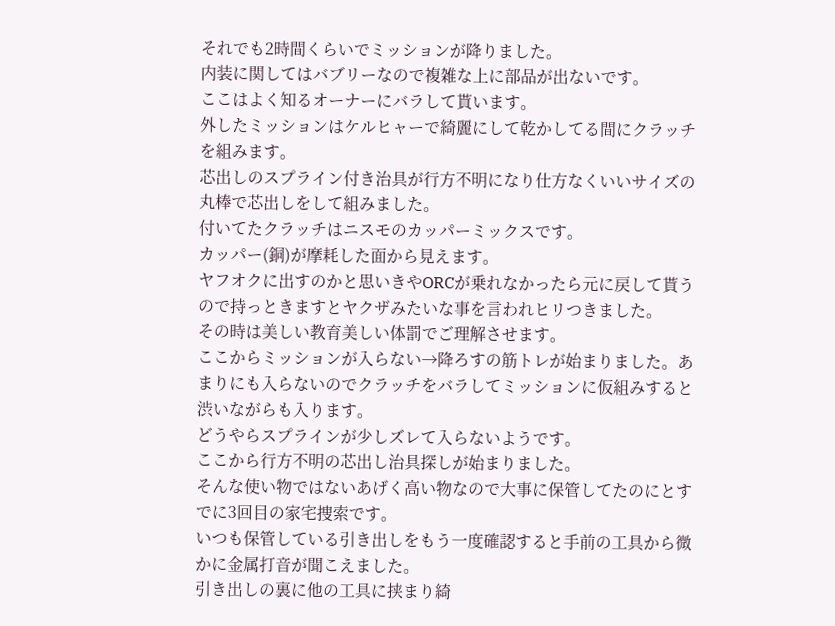それでも2時間くらいでミッションが降りました。
内装に関してはバブリーなので複雑な上に部品が出ないです。
ここはよく知るオーナーにバラして貰います。
外したミッションはケルヒャーで綺麗にして乾かしてる間にクラッチを組みます。
芯出しのスプライン付き治具が行方不明になり仕方なくいいサイズの丸棒で芯出しをして組みました。
付いてたクラッチはニスモのカッパーミックスです。
カッパー(銅)が摩耗した面から見えます。
ヤフオクに出すのかと思いきやORCが乗れなかったら元に戻して貰うので持っときますとヤクザみたいな事を言われヒリつきました。
その時は美しい教育美しい体罰でご理解させます。
ここからミッションが入らない→降ろすの筋トレが始まりました。あまりにも入らないのでクラッチをバラしてミッションに仮組みすると渋いながらも入ります。
どうやらスプラインが少しズレて入らないようです。
ここから行方不明の芯出し治具探しが始まりました。
そんな使い物ではないあげく高い物なので大事に保管してたのにとすでに3回目の家宅捜索です。
いつも保管している引き出しをもう一度確認すると手前の工具から微かに金属打音が聞こえました。
引き出しの裏に他の工具に挟まり綺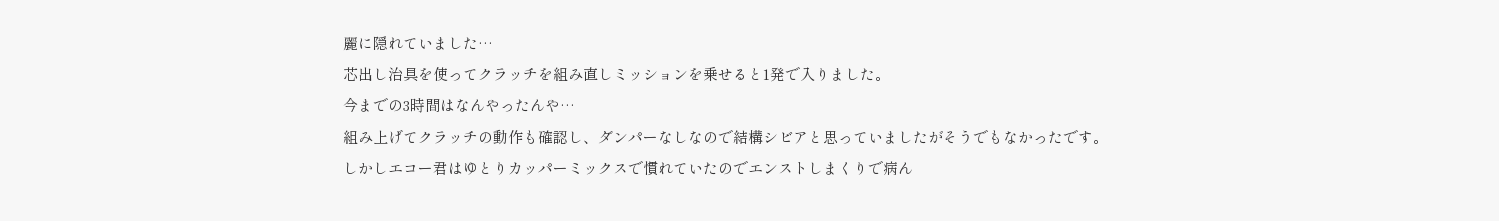麗に隠れていました…
芯出し治具を使ってクラッチを組み直しミッションを乗せると1発で入りました。
今までの3時間はなんやったんや…
組み上げてクラッチの動作も確認し、ダンパーなしなので結構シビアと思っていましたがそうでもなかったです。
しかしエコー君はゆとりカッパーミックスで慣れていたのでエンストしまくりで病ん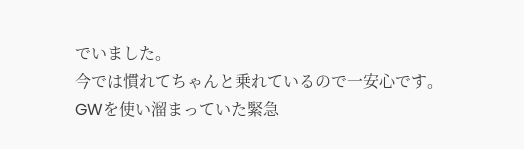でいました。
今では慣れてちゃんと乗れているので一安心です。
GWを使い溜まっていた緊急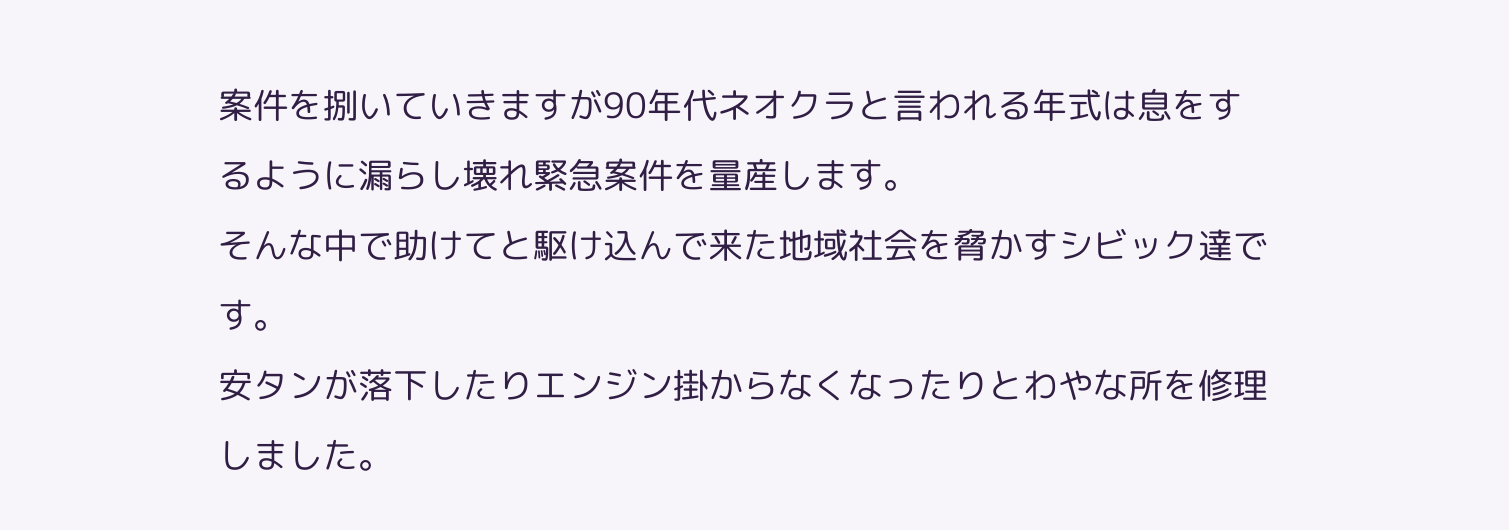案件を捌いていきますが90年代ネオクラと言われる年式は息をするように漏らし壊れ緊急案件を量産します。
そんな中で助けてと駆け込んで来た地域社会を脅かすシビック達です。
安タンが落下したりエンジン掛からなくなったりとわやな所を修理しました。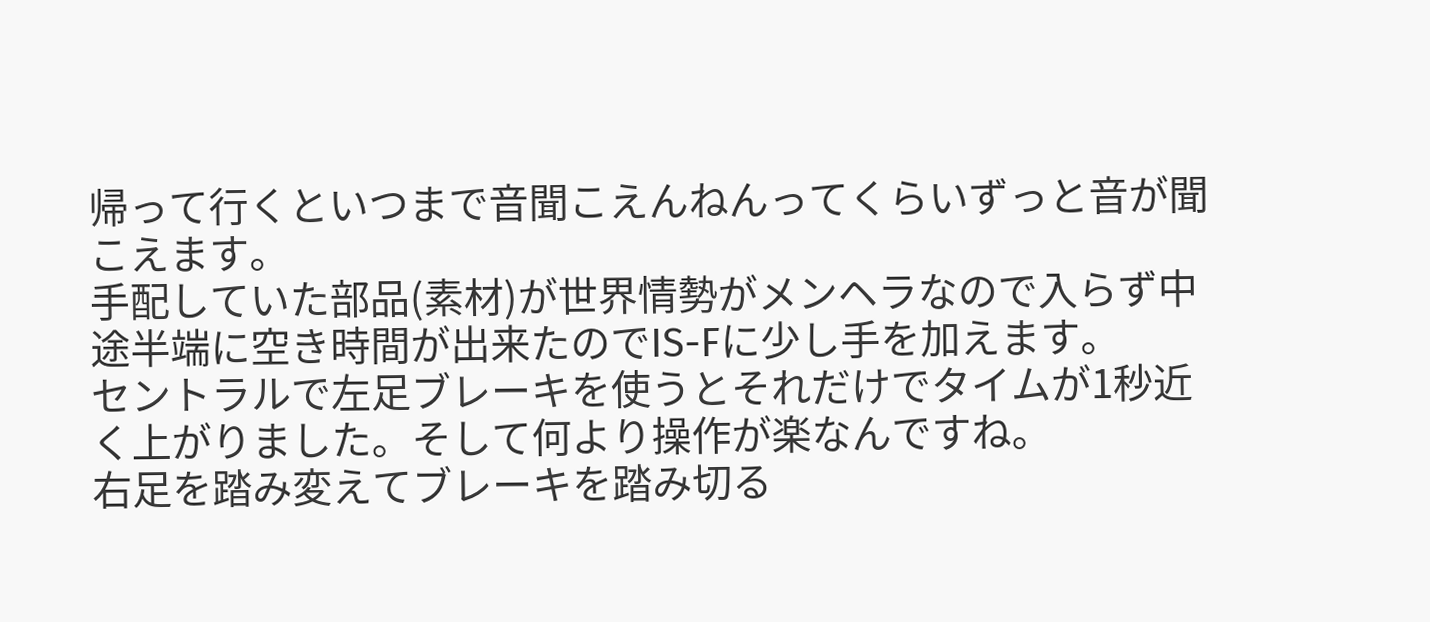帰って行くといつまで音聞こえんねんってくらいずっと音が聞こえます。
手配していた部品(素材)が世界情勢がメンヘラなので入らず中途半端に空き時間が出来たのでIS-Fに少し手を加えます。
セントラルで左足ブレーキを使うとそれだけでタイムが1秒近く上がりました。そして何より操作が楽なんですね。
右足を踏み変えてブレーキを踏み切る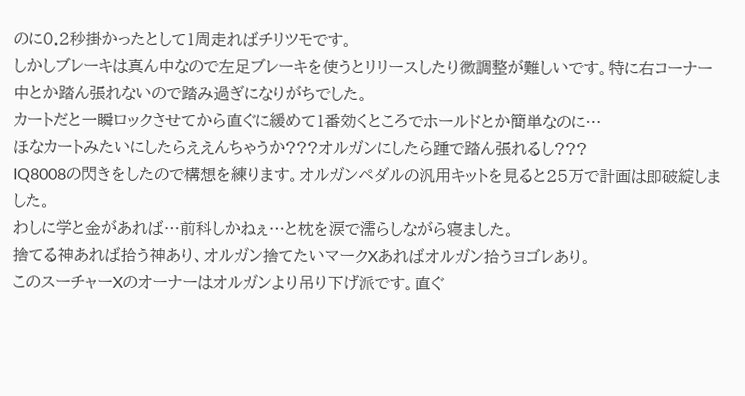のに0.2秒掛かったとして1周走ればチリツモです。
しかしブレーキは真ん中なので左足ブレーキを使うとリリースしたり微調整が難しいです。特に右コーナー中とか踏ん張れないので踏み過ぎになりがちでした。
カートだと一瞬ロックさせてから直ぐに緩めて1番効くところでホールドとか簡単なのに…
ほなカートみたいにしたらええんちゃうか???オルガンにしたら踵で踏ん張れるし???
IQ8008の閃きをしたので構想を練ります。オルガンペダルの汎用キットを見ると25万で計画は即破綻しました。
わしに学と金があれば…前科しかねぇ…と枕を涙で濡らしながら寝ました。
捨てる神あれば拾う神あり、オルガン捨てたいマークXあればオルガン拾うヨゴレあり。
このスーチャーXのオーナーはオルガンより吊り下げ派です。直ぐ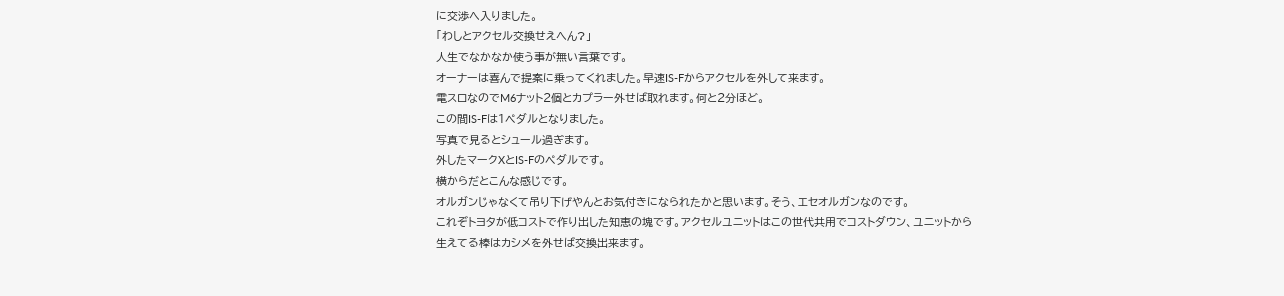に交渉へ入りました。
「わしとアクセル交換せえへん?」
人生でなかなか使う事が無い言葉です。
オーナーは喜んで提案に乗ってくれました。早速IS-Fからアクセルを外して来ます。
電スロなのでM6ナット2個とカプラー外せば取れます。何と2分ほど。
この間IS-Fは1ペダルとなりました。
写真で見るとシュール過ぎます。
外したマークXとIS-Fのペダルです。
横からだとこんな感じです。
オルガンじゃなくて吊り下げやんとお気付きになられたかと思います。そう、エセオルガンなのです。
これぞトヨタが低コストで作り出した知恵の塊です。アクセルユニットはこの世代共用でコストダウン、ユニットから生えてる棒はカシメを外せば交換出来ます。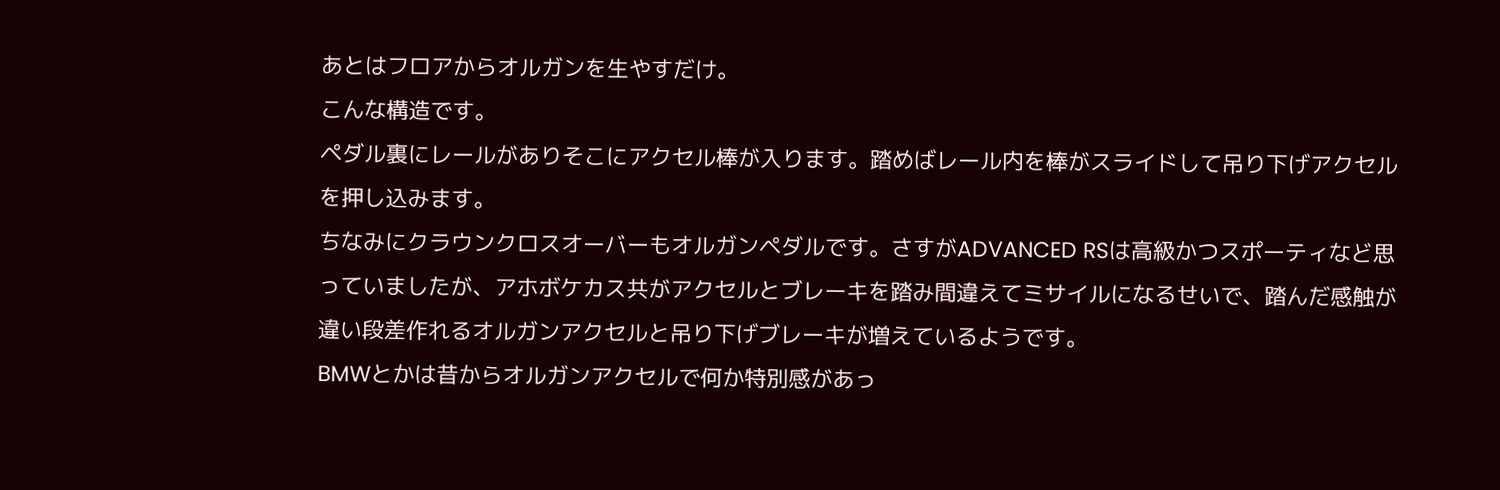あとはフロアからオルガンを生やすだけ。
こんな構造です。
ペダル裏にレールがありそこにアクセル棒が入ります。踏めばレール内を棒がスライドして吊り下げアクセルを押し込みます。
ちなみにクラウンクロスオーバーもオルガンペダルです。さすがADVANCED RSは高級かつスポーティなど思っていましたが、アホボケカス共がアクセルとブレーキを踏み間違えてミサイルになるせいで、踏んだ感触が違い段差作れるオルガンアクセルと吊り下げブレーキが増えているようです。
BMWとかは昔からオルガンアクセルで何か特別感があっ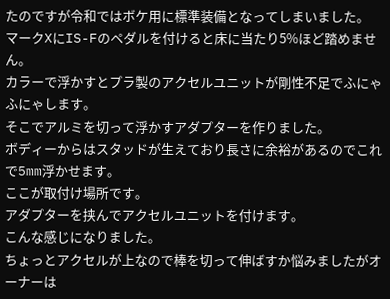たのですが令和ではボケ用に標準装備となってしまいました。
マークXにIS-Fのペダルを付けると床に当たり5%ほど踏めません。
カラーで浮かすとプラ製のアクセルユニットが剛性不足でふにゃふにゃします。
そこでアルミを切って浮かすアダプターを作りました。
ボディーからはスタッドが生えており長さに余裕があるのでこれで5mm浮かせます。
ここが取付け場所です。
アダプターを挟んでアクセルユニットを付けます。
こんな感じになりました。
ちょっとアクセルが上なので棒を切って伸ばすか悩みましたがオーナーは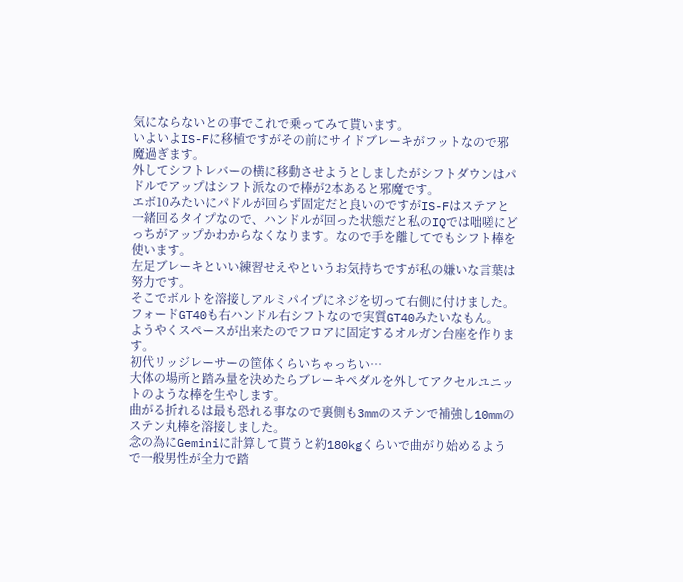気にならないとの事でこれで乗ってみて貰います。
いよいよIS-Fに移植ですがその前にサイドブレーキがフットなので邪魔過ぎます。
外してシフトレバーの横に移動させようとしましたがシフトダウンはパドルでアップはシフト派なので棒が2本あると邪魔です。
エボ10みたいにパドルが回らず固定だと良いのですがIS-Fはステアと一緒回るタイプなので、ハンドルが回った状態だと私のIQでは咄嗟にどっちがアップかわからなくなります。なので手を離してでもシフト棒を使います。
左足ブレーキといい練習せえやというお気持ちですが私の嫌いな言葉は努力です。
そこでボルトを溶接しアルミパイプにネジを切って右側に付けました。
フォードGT40も右ハンドル右シフトなので実質GT40みたいなもん。
ようやくスペースが出来たのでフロアに固定するオルガン台座を作ります。
初代リッジレーサーの筐体くらいちゃっちい…
大体の場所と踏み量を決めたらブレーキペダルを外してアクセルユニットのような棒を生やします。
曲がる折れるは最も恐れる事なので裏側も3mmのステンで補強し10mmのステン丸棒を溶接しました。
念の為にGeminiに計算して貰うと約180kgくらいで曲がり始めるようで一般男性が全力で踏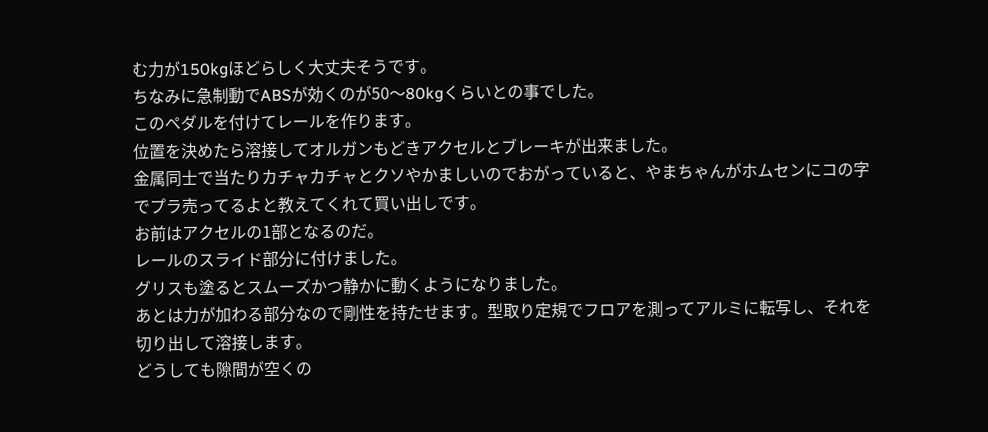む力が150kgほどらしく大丈夫そうです。
ちなみに急制動でABSが効くのが50〜80kgくらいとの事でした。
このペダルを付けてレールを作ります。
位置を決めたら溶接してオルガンもどきアクセルとブレーキが出来ました。
金属同士で当たりカチャカチャとクソやかましいのでおがっていると、やまちゃんがホムセンにコの字でプラ売ってるよと教えてくれて買い出しです。
お前はアクセルの1部となるのだ。
レールのスライド部分に付けました。
グリスも塗るとスムーズかつ静かに動くようになりました。
あとは力が加わる部分なので剛性を持たせます。型取り定規でフロアを測ってアルミに転写し、それを切り出して溶接します。
どうしても隙間が空くの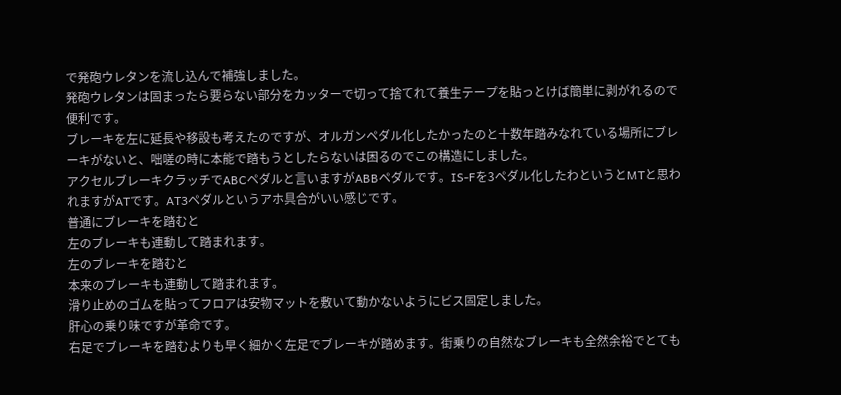で発砲ウレタンを流し込んで補強しました。
発砲ウレタンは固まったら要らない部分をカッターで切って捨てれて養生テープを貼っとけば簡単に剥がれるので便利です。
ブレーキを左に延長や移設も考えたのですが、オルガンペダル化したかったのと十数年踏みなれている場所にブレーキがないと、咄嗟の時に本能で踏もうとしたらないは困るのでこの構造にしました。
アクセルブレーキクラッチでABCペダルと言いますがABBペダルです。IS-Fを3ペダル化したわというとMTと思われますがATです。AT3ペダルというアホ具合がいい感じです。
普通にブレーキを踏むと
左のブレーキも連動して踏まれます。
左のブレーキを踏むと
本来のブレーキも連動して踏まれます。
滑り止めのゴムを貼ってフロアは安物マットを敷いて動かないようにビス固定しました。
肝心の乗り味ですが革命です。
右足でブレーキを踏むよりも早く細かく左足でブレーキが踏めます。街乗りの自然なブレーキも全然余裕でとても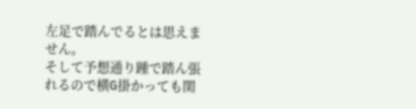左足で踏んでるとは思えません。
そして予想通り踵で踏ん張れるので横G掛かっても関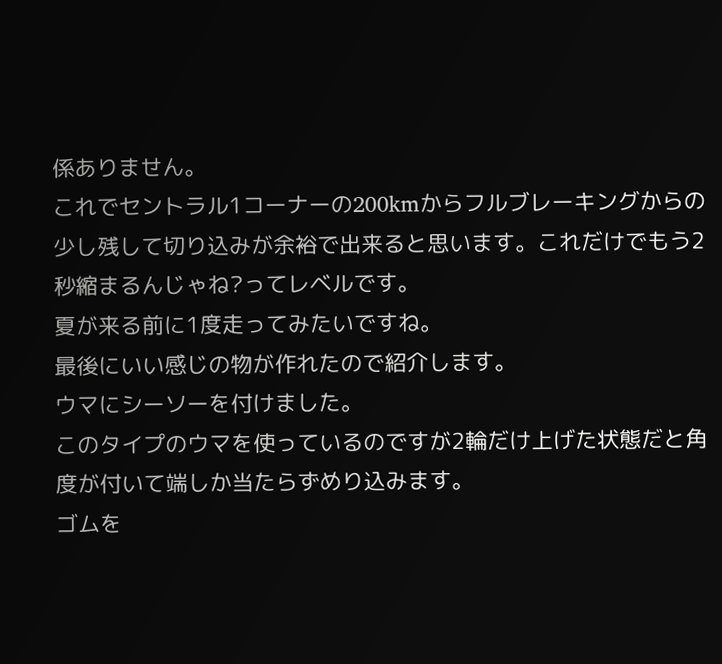係ありません。
これでセントラル1コーナーの200kmからフルブレーキングからの少し残して切り込みが余裕で出来ると思います。これだけでもう2秒縮まるんじゃね?ってレベルです。
夏が来る前に1度走ってみたいですね。
最後にいい感じの物が作れたので紹介します。
ウマにシーソーを付けました。
このタイプのウマを使っているのですが2輪だけ上げた状態だと角度が付いて端しか当たらずめり込みます。
ゴムを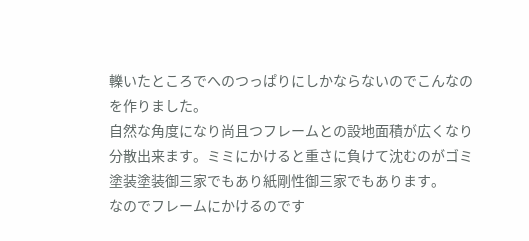轢いたところでへのつっぱりにしかならないのでこんなのを作りました。
自然な角度になり尚且つフレームとの設地面積が広くなり分散出来ます。ミミにかけると重さに負けて沈むのがゴミ塗装塗装御三家でもあり紙剛性御三家でもあります。
なのでフレームにかけるのです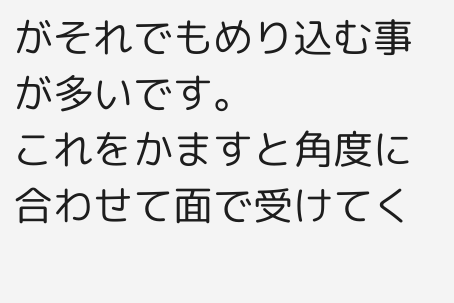がそれでもめり込む事が多いです。
これをかますと角度に合わせて面で受けてく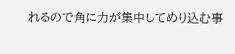れるので角に力が集中してめり込む事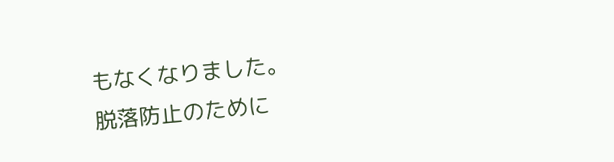もなくなりました。
脱落防止のために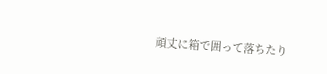頑丈に箱で囲って落ちたり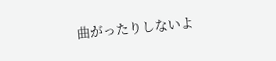曲がったりしないよ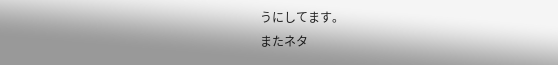うにしてます。
またネタ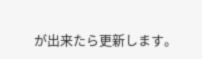が出来たら更新します。